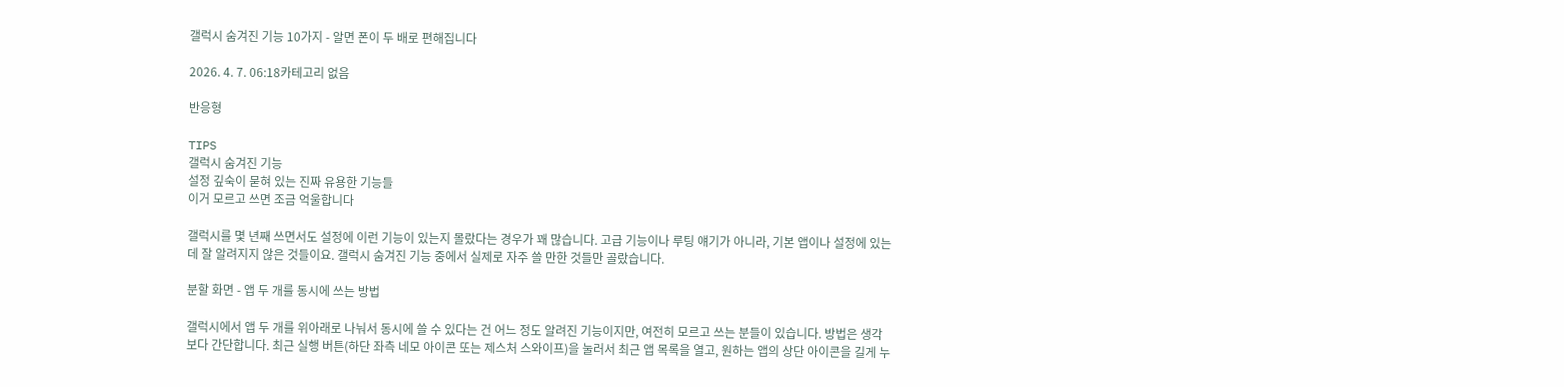갤럭시 숨겨진 기능 10가지 - 알면 폰이 두 배로 편해집니다

2026. 4. 7. 06:18카테고리 없음

반응형

TIPS
갤럭시 숨겨진 기능
설정 깊숙이 묻혀 있는 진짜 유용한 기능들
이거 모르고 쓰면 조금 억울합니다

갤럭시를 몇 년째 쓰면서도 설정에 이런 기능이 있는지 몰랐다는 경우가 꽤 많습니다. 고급 기능이나 루팅 얘기가 아니라, 기본 앱이나 설정에 있는데 잘 알려지지 않은 것들이요. 갤럭시 숨겨진 기능 중에서 실제로 자주 쓸 만한 것들만 골랐습니다.

분할 화면 - 앱 두 개를 동시에 쓰는 방법

갤럭시에서 앱 두 개를 위아래로 나눠서 동시에 쓸 수 있다는 건 어느 정도 알려진 기능이지만, 여전히 모르고 쓰는 분들이 있습니다. 방법은 생각보다 간단합니다. 최근 실행 버튼(하단 좌측 네모 아이콘 또는 제스처 스와이프)을 눌러서 최근 앱 목록을 열고, 원하는 앱의 상단 아이콘을 길게 누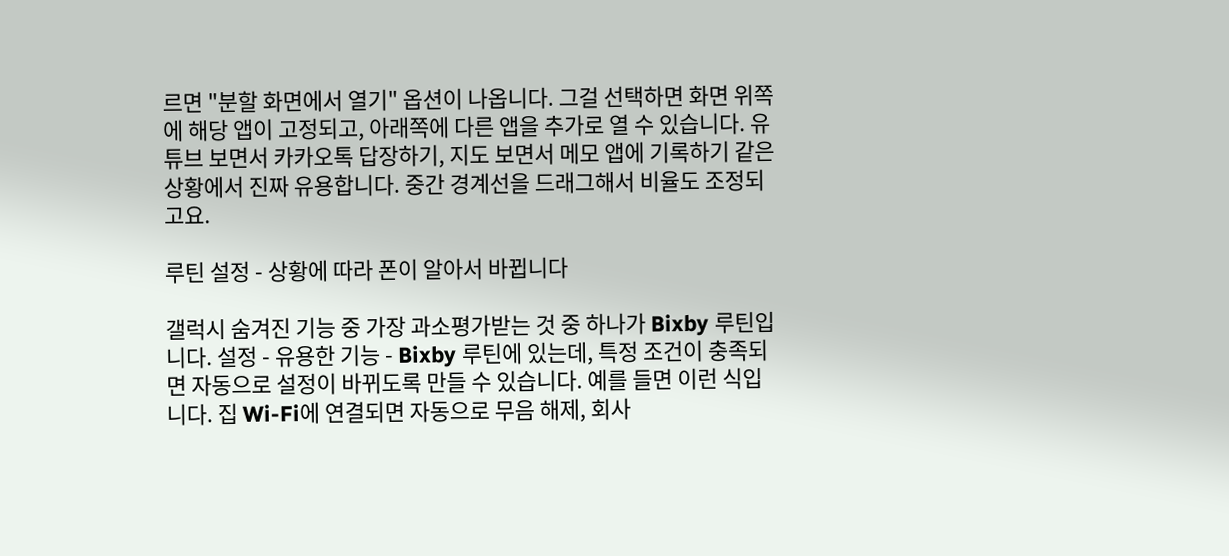르면 "분할 화면에서 열기" 옵션이 나옵니다. 그걸 선택하면 화면 위쪽에 해당 앱이 고정되고, 아래쪽에 다른 앱을 추가로 열 수 있습니다. 유튜브 보면서 카카오톡 답장하기, 지도 보면서 메모 앱에 기록하기 같은 상황에서 진짜 유용합니다. 중간 경계선을 드래그해서 비율도 조정되고요.

루틴 설정 - 상황에 따라 폰이 알아서 바뀝니다

갤럭시 숨겨진 기능 중 가장 과소평가받는 것 중 하나가 Bixby 루틴입니다. 설정 - 유용한 기능 - Bixby 루틴에 있는데, 특정 조건이 충족되면 자동으로 설정이 바뀌도록 만들 수 있습니다. 예를 들면 이런 식입니다. 집 Wi-Fi에 연결되면 자동으로 무음 해제, 회사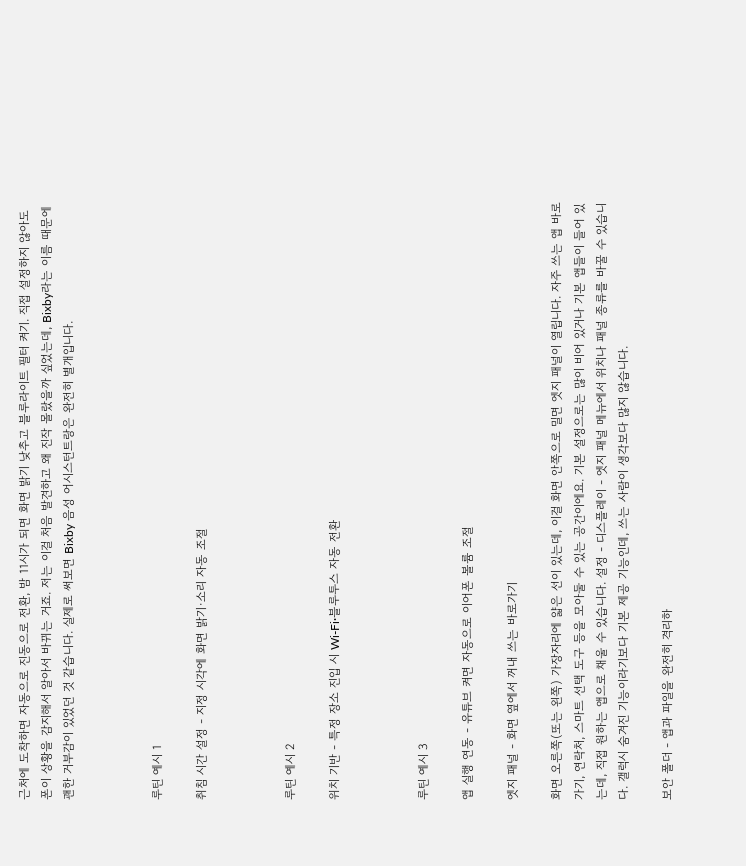근처에 도착하면 자동으로 진동으로 전환, 밤 11시가 되면 화면 밝기 낮추고 블루라이트 필터 켜기. 직접 설정하지 않아도 폰이 상황을 감지해서 알아서 바뀌는 거죠. 저는 이걸 처음 발견하고 왜 진작 몰랐을까 싶었는데, Bixby라는 이름 때문에 괜한 거부감이 있었던 것 같습니다. 실제로 써보면 Bixby 음성 어시스턴트랑은 완전히 별개입니다.



루틴 예시 1

취침 시간 설정 - 지정 시각에 화면 밝기·소리 자동 조절



루틴 예시 2

위치 기반 - 특정 장소 진입 시 Wi-Fi·블루투스 자동 전환



루틴 예시 3

앱 실행 연동 - 유튜브 켜면 자동으로 이어폰 볼륨 조절

엣지 패널 - 화면 옆에서 꺼내 쓰는 바로가기

화면 오른쪽(또는 왼쪽) 가장자리에 얇은 선이 있는데, 이걸 화면 안쪽으로 밀면 엣지 패널이 열립니다. 자주 쓰는 앱 바로가기, 연락처, 스마트 선택 도구 등을 모아둘 수 있는 공간이에요. 기본 설정으로는 많이 비어 있거나 기본 앱들이 들어 있는데, 직접 원하는 앱으로 채울 수 있습니다. 설정 - 디스플레이 - 엣지 패널 메뉴에서 위치나 패널 종류를 바꿀 수 있습니다. 갤럭시 숨겨진 기능이라기보다 기본 제공 기능인데, 쓰는 사람이 생각보다 많지 않습니다.

보안 폴더 - 앱과 파일을 완전히 격리하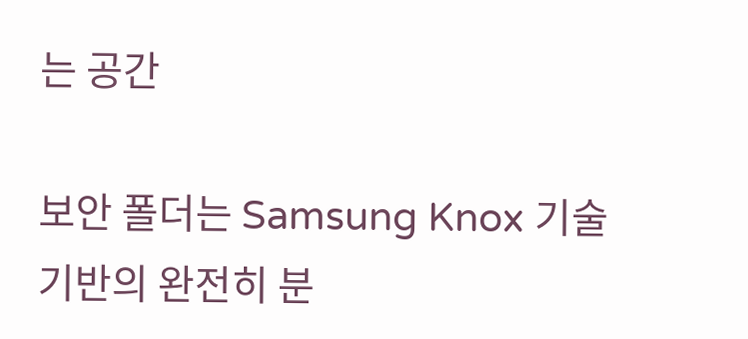는 공간

보안 폴더는 Samsung Knox 기술 기반의 완전히 분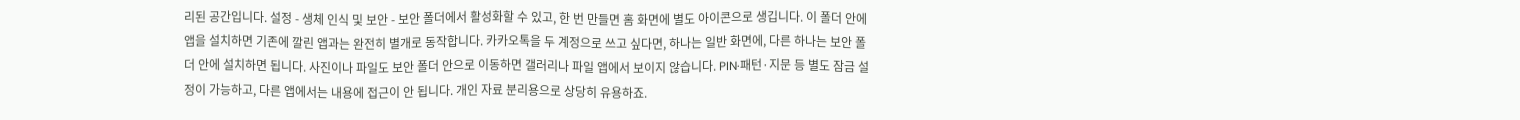리된 공간입니다. 설정 - 생체 인식 및 보안 - 보안 폴더에서 활성화할 수 있고, 한 번 만들면 홈 화면에 별도 아이콘으로 생깁니다. 이 폴더 안에 앱을 설치하면 기존에 깔린 앱과는 완전히 별개로 동작합니다. 카카오톡을 두 계정으로 쓰고 싶다면, 하나는 일반 화면에, 다른 하나는 보안 폴더 안에 설치하면 됩니다. 사진이나 파일도 보안 폴더 안으로 이동하면 갤러리나 파일 앱에서 보이지 않습니다. PIN·패턴·지문 등 별도 잠금 설정이 가능하고, 다른 앱에서는 내용에 접근이 안 됩니다. 개인 자료 분리용으로 상당히 유용하죠.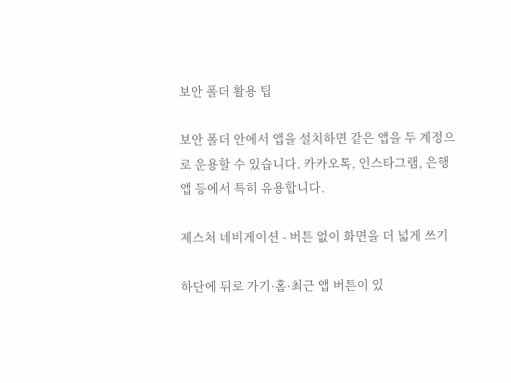보안 폴더 활용 팁

보안 폴더 안에서 앱을 설치하면 같은 앱을 두 계정으로 운용할 수 있습니다. 카카오톡, 인스타그램, 은행 앱 등에서 특히 유용합니다.

제스처 네비게이션 - 버튼 없이 화면을 더 넓게 쓰기

하단에 뒤로 가기·홈·최근 앱 버튼이 있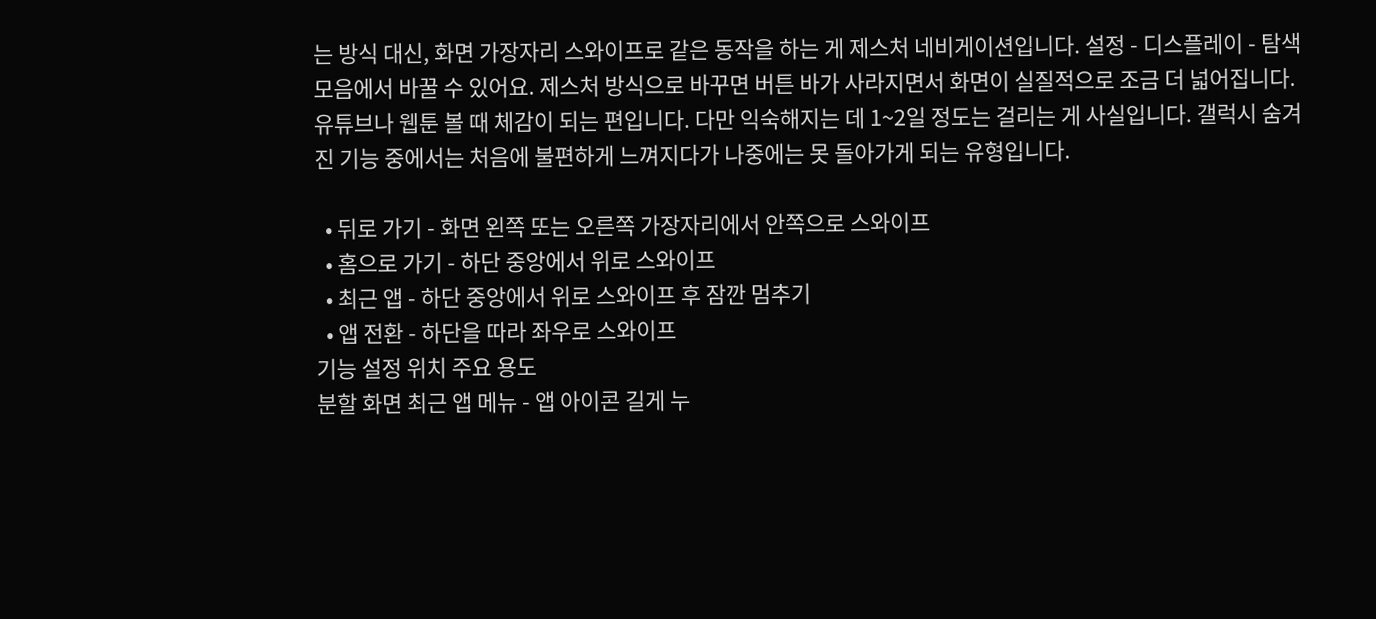는 방식 대신, 화면 가장자리 스와이프로 같은 동작을 하는 게 제스처 네비게이션입니다. 설정 - 디스플레이 - 탐색 모음에서 바꿀 수 있어요. 제스처 방식으로 바꾸면 버튼 바가 사라지면서 화면이 실질적으로 조금 더 넓어집니다. 유튜브나 웹툰 볼 때 체감이 되는 편입니다. 다만 익숙해지는 데 1~2일 정도는 걸리는 게 사실입니다. 갤럭시 숨겨진 기능 중에서는 처음에 불편하게 느껴지다가 나중에는 못 돌아가게 되는 유형입니다.

  • 뒤로 가기 - 화면 왼쪽 또는 오른쪽 가장자리에서 안쪽으로 스와이프
  • 홈으로 가기 - 하단 중앙에서 위로 스와이프
  • 최근 앱 - 하단 중앙에서 위로 스와이프 후 잠깐 멈추기
  • 앱 전환 - 하단을 따라 좌우로 스와이프
기능 설정 위치 주요 용도
분할 화면 최근 앱 메뉴 - 앱 아이콘 길게 누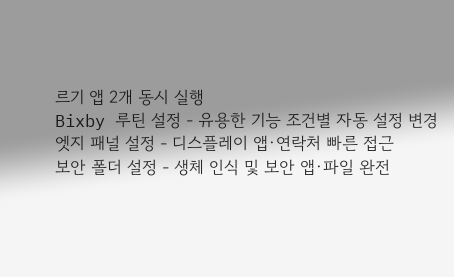르기 앱 2개 동시 실행
Bixby 루틴 설정 - 유용한 기능 조건별 자동 설정 변경
엣지 패널 설정 - 디스플레이 앱·연락처 빠른 접근
보안 폴더 설정 - 생체 인식 및 보안 앱·파일 완전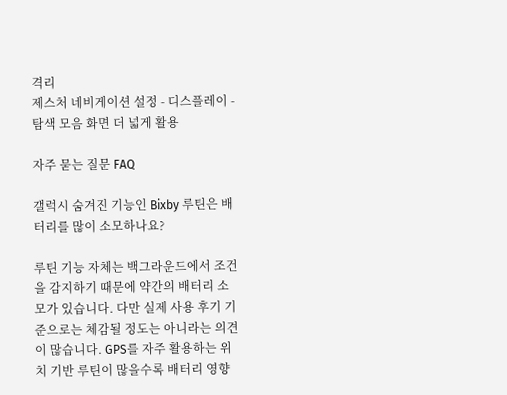격리
제스처 네비게이션 설정 - 디스플레이 - 탐색 모음 화면 더 넓게 활용

자주 묻는 질문 FAQ

갤럭시 숨겨진 기능인 Bixby 루틴은 배터리를 많이 소모하나요?

루틴 기능 자체는 백그라운드에서 조건을 감지하기 때문에 약간의 배터리 소모가 있습니다. 다만 실제 사용 후기 기준으로는 체감될 정도는 아니라는 의견이 많습니다. GPS를 자주 활용하는 위치 기반 루틴이 많을수록 배터리 영향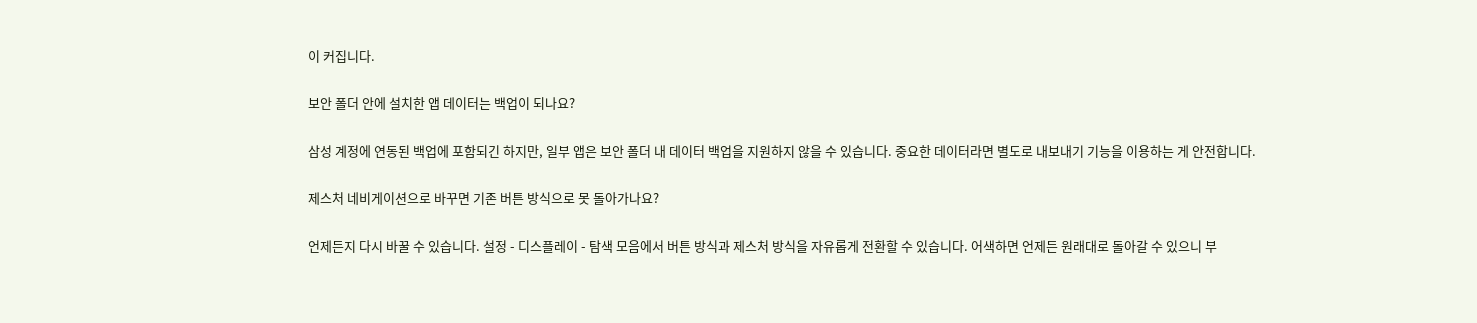이 커집니다.

보안 폴더 안에 설치한 앱 데이터는 백업이 되나요?

삼성 계정에 연동된 백업에 포함되긴 하지만, 일부 앱은 보안 폴더 내 데이터 백업을 지원하지 않을 수 있습니다. 중요한 데이터라면 별도로 내보내기 기능을 이용하는 게 안전합니다.

제스처 네비게이션으로 바꾸면 기존 버튼 방식으로 못 돌아가나요?

언제든지 다시 바꿀 수 있습니다. 설정 - 디스플레이 - 탐색 모음에서 버튼 방식과 제스처 방식을 자유롭게 전환할 수 있습니다. 어색하면 언제든 원래대로 돌아갈 수 있으니 부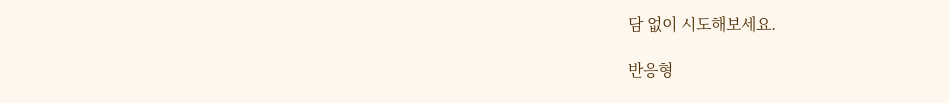담 없이 시도해보세요.

반응형